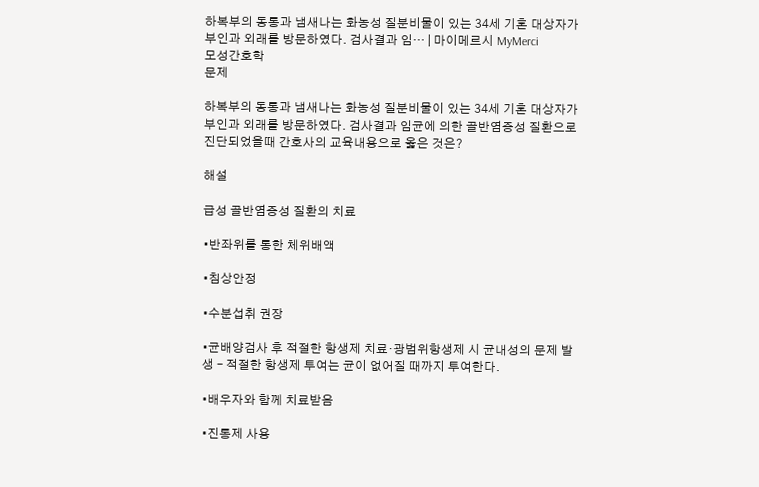하복부의 동통과 냄새나는 화농성 질분비물이 있는 34세 기혼 대상자가 부인과 외래를 방문하였다. 검사결과 임… | 마이메르시 MyMerci
모성간호학
문제

하복부의 동통과 냄새나는 화농성 질분비물이 있는 34세 기혼 대상자가 부인과 외래를 방문하였다. 검사결과 임균에 의한 골반염증성 질환으로 진단되었을때 간호사의 교육내용으로 옳은 것은?

해설

급성 골반염증성 질환의 치료

•반좌위를 통한 체위배액

•침상안정

•수분섭취 권장

•균배양검사 후 적절한 항생제 치료⋅광범위항생제 시 균내성의 문제 발생 – 적절한 항생제 투여는 균이 없어질 때까지 투여한다.

•배우자와 함께 치료받음

•진통제 사용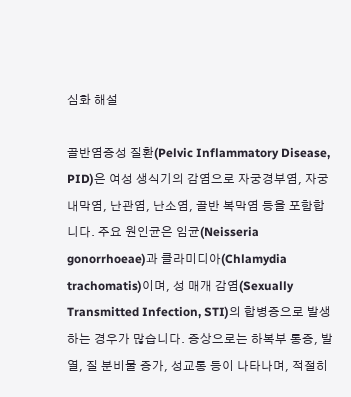심화 해설

골반염증성 질환(Pelvic Inflammatory Disease, PID)은 여성 생식기의 감염으로 자궁경부염, 자궁내막염, 난관염, 난소염, 골반 복막염 등을 포함합니다. 주요 원인균은 임균(Neisseria gonorrhoeae)과 클라미디아(Chlamydia trachomatis)이며, 성 매개 감염(Sexually Transmitted Infection, STI)의 합병증으로 발생하는 경우가 많습니다. 증상으로는 하복부 통증, 발열, 질 분비물 증가, 성교통 등이 나타나며, 적절히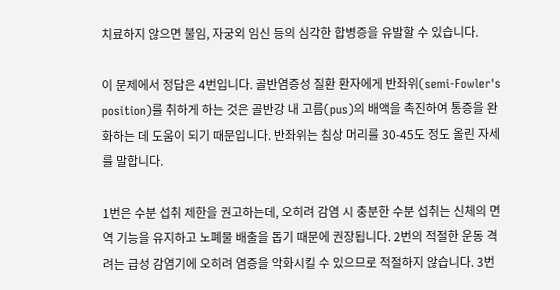치료하지 않으면 불임, 자궁외 임신 등의 심각한 합병증을 유발할 수 있습니다.

이 문제에서 정답은 4번입니다. 골반염증성 질환 환자에게 반좌위(semi-Fowler's position)를 취하게 하는 것은 골반강 내 고름(pus)의 배액을 촉진하여 통증을 완화하는 데 도움이 되기 때문입니다. 반좌위는 침상 머리를 30-45도 정도 올린 자세를 말합니다.

1번은 수분 섭취 제한을 권고하는데, 오히려 감염 시 충분한 수분 섭취는 신체의 면역 기능을 유지하고 노폐물 배출을 돕기 때문에 권장됩니다. 2번의 적절한 운동 격려는 급성 감염기에 오히려 염증을 악화시킬 수 있으므로 적절하지 않습니다. 3번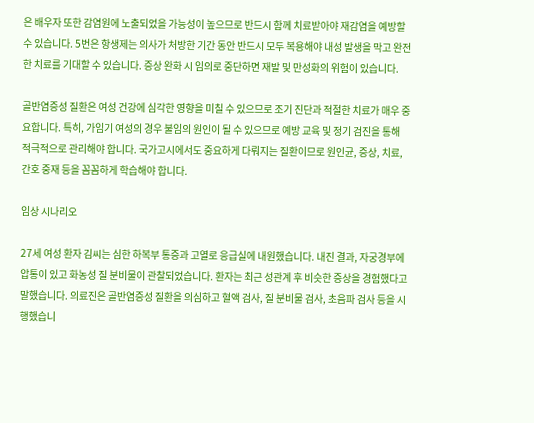은 배우자 또한 감염원에 노출되었을 가능성이 높으므로 반드시 함께 치료받아야 재감염을 예방할 수 있습니다. 5번은 항생제는 의사가 처방한 기간 동안 반드시 모두 복용해야 내성 발생을 막고 완전한 치료를 기대할 수 있습니다. 증상 완화 시 임의로 중단하면 재발 및 만성화의 위험이 있습니다.

골반염증성 질환은 여성 건강에 심각한 영향을 미칠 수 있으므로 조기 진단과 적절한 치료가 매우 중요합니다. 특히, 가임기 여성의 경우 불임의 원인이 될 수 있으므로 예방 교육 및 정기 검진을 통해 적극적으로 관리해야 합니다. 국가고시에서도 중요하게 다뤄지는 질환이므로 원인균, 증상, 치료, 간호 중재 등을 꼼꼼하게 학습해야 합니다.

임상 시나리오

27세 여성 환자 김씨는 심한 하복부 통증과 고열로 응급실에 내원했습니다. 내진 결과, 자궁경부에 압통이 있고 화농성 질 분비물이 관찰되었습니다. 환자는 최근 성관계 후 비슷한 증상을 경험했다고 말했습니다. 의료진은 골반염증성 질환을 의심하고 혈액 검사, 질 분비물 검사, 초음파 검사 등을 시행했습니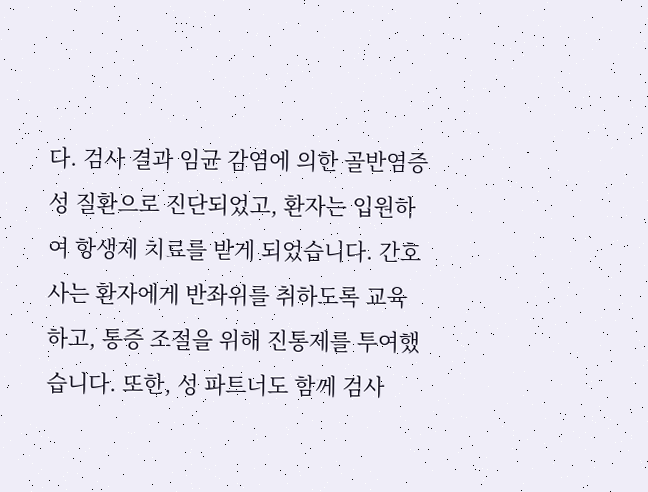다. 검사 결과 임균 감염에 의한 골반염증성 질환으로 진단되었고, 환자는 입원하여 항생제 치료를 받게 되었습니다. 간호사는 환자에게 반좌위를 취하도록 교육하고, 통증 조절을 위해 진통제를 투여했습니다. 또한, 성 파트너도 함께 검사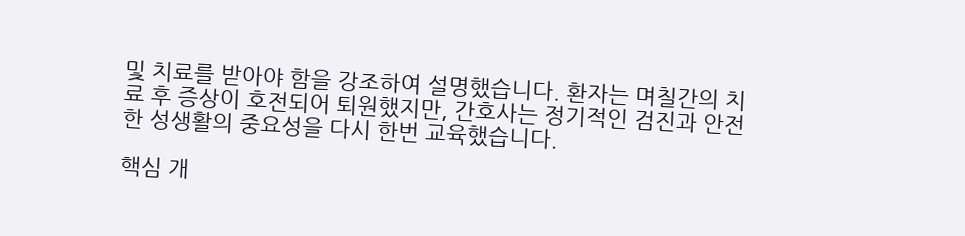및 치료를 받아야 함을 강조하여 설명했습니다. 환자는 며칠간의 치료 후 증상이 호전되어 퇴원했지만, 간호사는 정기적인 검진과 안전한 성생활의 중요성을 다시 한번 교육했습니다.

핵심 개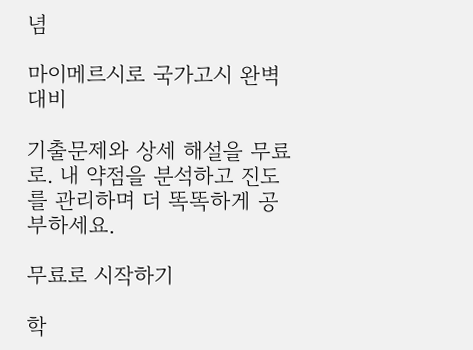념

마이메르시로 국가고시 완벽 대비

기출문제와 상세 해설을 무료로. 내 약점을 분석하고 진도를 관리하며 더 똑똑하게 공부하세요.

무료로 시작하기

학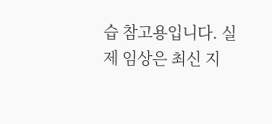습 참고용입니다. 실제 임상은 최신 지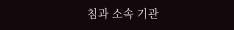침과 소속 기관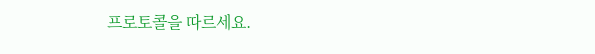프로토콜을 따르세요.